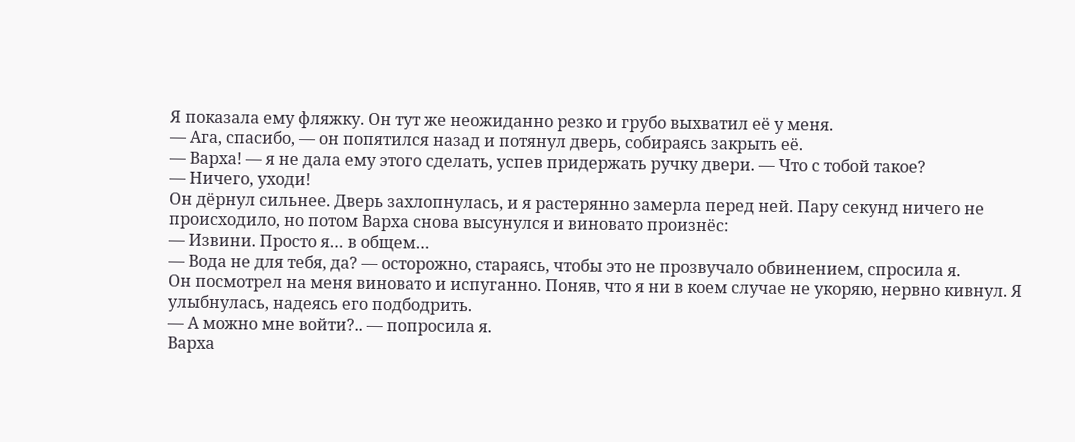Я показала ему фляжку. Он тут же неожиданно резко и грубо выхватил её у меня.
— Ага, спасибо, — он попятился назад и потянул дверь, собираясь закрыть её.
— Варха! — я не дала ему этого сделать, успев придержать ручку двери. — Что с тобой такое?
— Ничего, уходи!
Он дёрнул сильнее. Дверь захлопнулась, и я растерянно замерла перед ней. Пару секунд ничего не происходило, но потом Варха снова высунулся и виновато произнёс:
— Извини. Просто я… в общем…
— Вода не для тебя, да? — осторожно, стараясь, чтобы это не прозвучало обвинением, спросила я.
Он посмотрел на меня виновато и испуганно. Поняв, что я ни в коем случае не укоряю, нервно кивнул. Я улыбнулась, надеясь его подбодрить.
— А можно мне войти?.. — попросила я.
Варха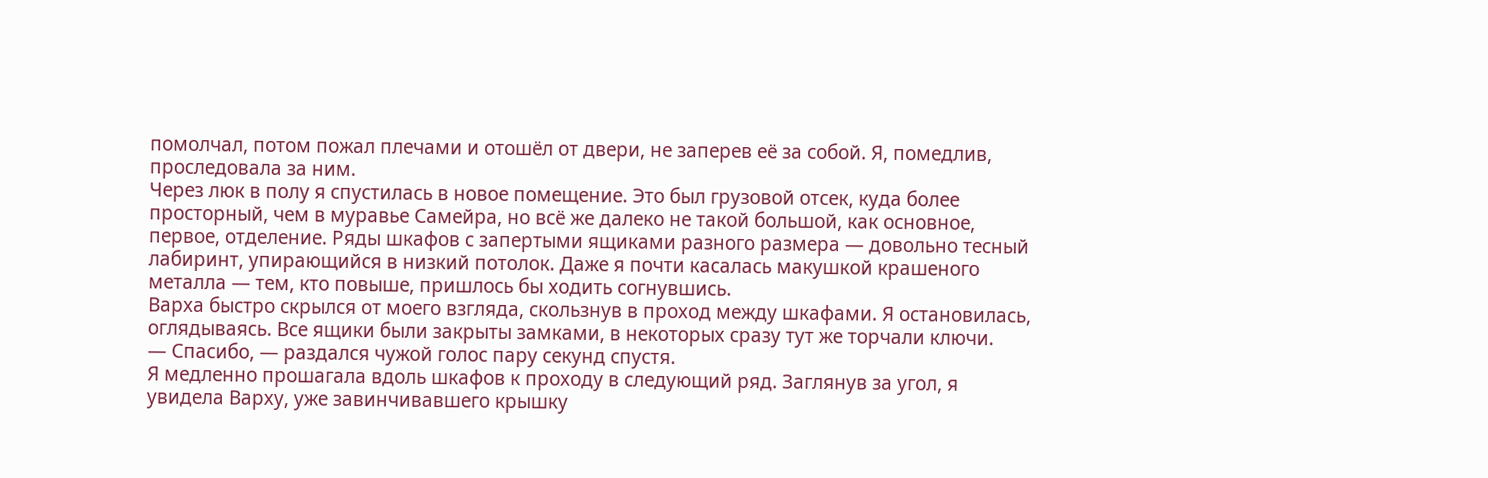помолчал, потом пожал плечами и отошёл от двери, не заперев её за собой. Я, помедлив, проследовала за ним.
Через люк в полу я спустилась в новое помещение. Это был грузовой отсек, куда более просторный, чем в муравье Самейра, но всё же далеко не такой большой, как основное, первое, отделение. Ряды шкафов с запертыми ящиками разного размера — довольно тесный лабиринт, упирающийся в низкий потолок. Даже я почти касалась макушкой крашеного металла — тем, кто повыше, пришлось бы ходить согнувшись.
Варха быстро скрылся от моего взгляда, скользнув в проход между шкафами. Я остановилась, оглядываясь. Все ящики были закрыты замками, в некоторых сразу тут же торчали ключи.
— Спасибо, — раздался чужой голос пару секунд спустя.
Я медленно прошагала вдоль шкафов к проходу в следующий ряд. Заглянув за угол, я увидела Варху, уже завинчивавшего крышку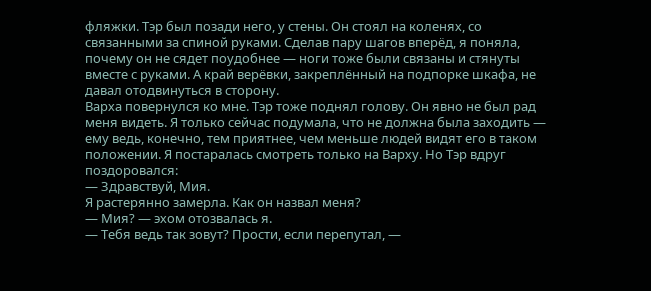фляжки. Тэр был позади него, у стены. Он стоял на коленях, со связанными за спиной руками. Сделав пару шагов вперёд, я поняла, почему он не сядет поудобнее — ноги тоже были связаны и стянуты вместе с руками. А край верёвки, закреплённый на подпорке шкафа, не давал отодвинуться в сторону.
Варха повернулся ко мне. Тэр тоже поднял голову. Он явно не был рад меня видеть. Я только сейчас подумала, что не должна была заходить — ему ведь, конечно, тем приятнее, чем меньше людей видят его в таком положении. Я постаралась смотреть только на Варху. Но Тэр вдруг поздоровался:
— Здравствуй, Мия.
Я растерянно замерла. Как он назвал меня?
— Мия? — эхом отозвалась я.
— Тебя ведь так зовут? Прости, если перепутал, —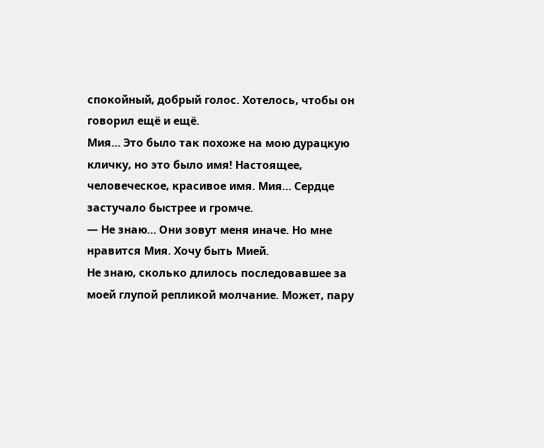спокойный, добрый голос. Хотелось, чтобы он говорил ещё и ещё.
Мия… Это было так похоже на мою дурацкую кличку, но это было имя! Настоящее, человеческое, красивое имя. Мия… Сердце застучало быстрее и громче.
— Не знаю… Они зовут меня иначе. Но мне нравится Мия. Хочу быть Мией.
Не знаю, сколько длилось последовавшее за моей глупой репликой молчание. Может, пару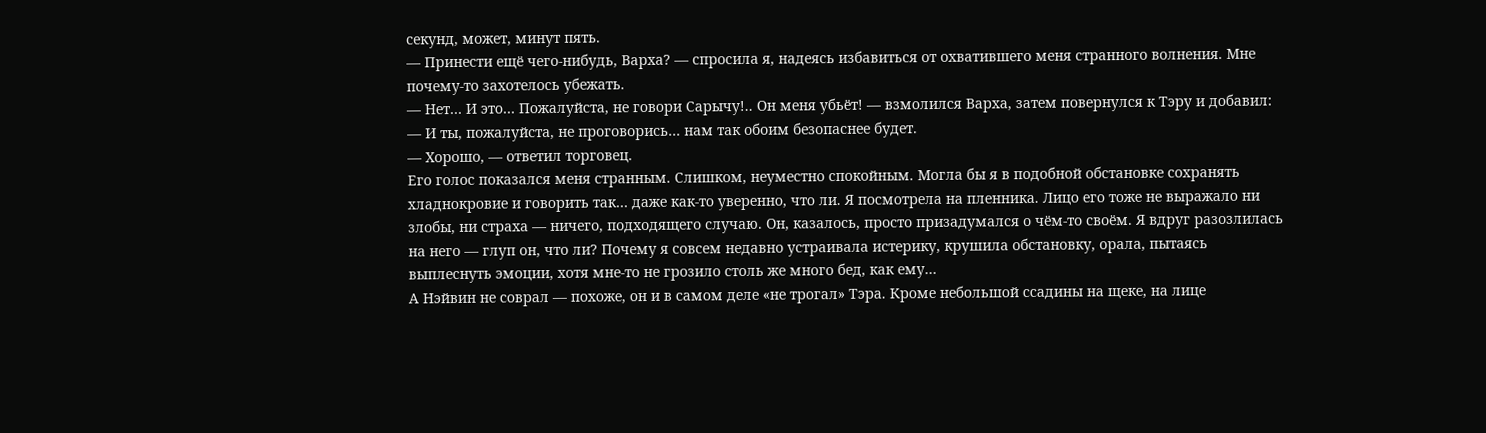секунд, может, минут пять.
— Принести ещё чего-нибудь, Варха? — спросила я, надеясь избавиться от охватившего меня странного волнения. Мне почему-то захотелось убежать.
— Нет… И это… Пожалуйста, не говори Сарычу!.. Он меня убьёт! — взмолился Варха, затем повернулся к Тэру и добавил: — И ты, пожалуйста, не проговорись… нам так обоим безопаснее будет.
— Хорошо, — ответил торговец.
Его голос показался меня странным. Слишком, неуместно спокойным. Могла бы я в подобной обстановке сохранять хладнокровие и говорить так… даже как-то уверенно, что ли. Я посмотрела на пленника. Лицо его тоже не выражало ни злобы, ни страха — ничего, подходящего случаю. Он, казалось, просто призадумался о чём-то своём. Я вдруг разозлилась на него — глуп он, что ли? Почему я совсем недавно устраивала истерику, крушила обстановку, орала, пытаясь выплеснуть эмоции, хотя мне-то не грозило столь же много бед, как ему…
А Нэйвин не соврал — похоже, он и в самом деле «не трогал» Тэра. Кроме небольшой ссадины на щеке, на лице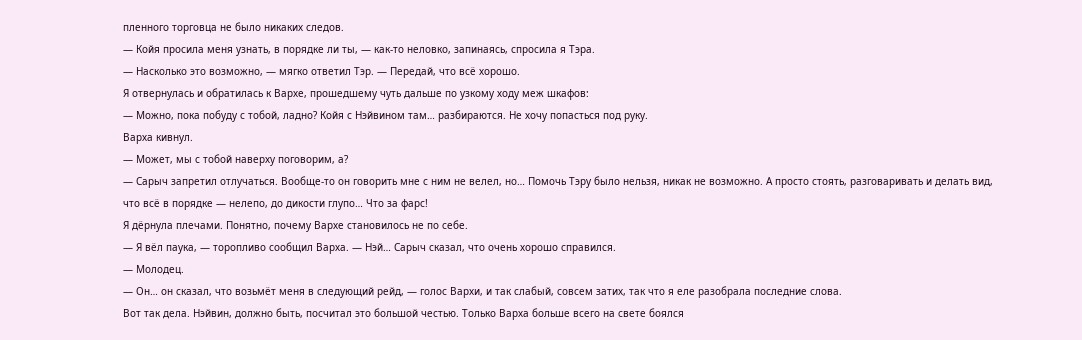пленного торговца не было никаких следов.
— Койя просила меня узнать, в порядке ли ты, — как-то неловко, запинаясь, спросила я Тэра.
— Насколько это возможно, — мягко ответил Тэр. — Передай, что всё хорошо.
Я отвернулась и обратилась к Вархе, прошедшему чуть дальше по узкому ходу меж шкафов:
— Можно, пока побуду с тобой, ладно? Койя с Нэйвином там… разбираются. Не хочу попасться под руку.
Варха кивнул.
— Может, мы с тобой наверху поговорим, а?
— Сарыч запретил отлучаться. Вообще-то он говорить мне с ним не велел, но… Помочь Тэру было нельзя, никак не возможно. А просто стоять, разговаривать и делать вид, что всё в порядке — нелепо, до дикости глупо… Что за фарс!
Я дёрнула плечами. Понятно, почему Вархе становилось не по себе.
— Я вёл паука, — торопливо сообщил Варха. — Нэй… Сарыч сказал, что очень хорошо справился.
— Молодец.
— Он… он сказал, что возьмёт меня в следующий рейд, — голос Вархи, и так слабый, совсем затих, так что я еле разобрала последние слова.
Вот так дела. Нэйвин, должно быть, посчитал это большой честью. Только Варха больше всего на свете боялся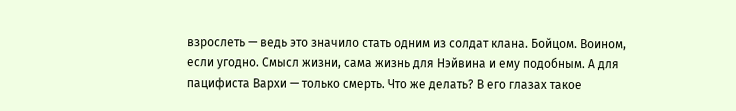взрослеть — ведь это значило стать одним из солдат клана. Бойцом. Воином, если угодно. Смысл жизни, сама жизнь для Нэйвина и ему подобным. А для пацифиста Вархи — только смерть. Что же делать? В его глазах такое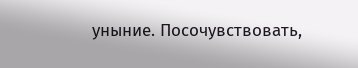уныние. Посочувствовать,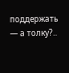поддержать — а толку?..